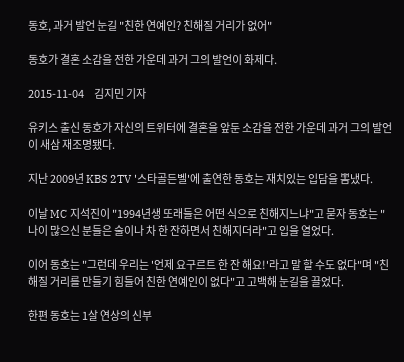동호, 과거 발언 눈길 "친한 연예인? 친해질 거리가 없어"

동호가 결혼 소감을 전한 가운데 과거 그의 발언이 화제다.

2015-11-04     김지민 기자

유키스 출신 동호가 자신의 트위터에 결혼을 앞둔 소감을 전한 가운데 과거 그의 발언이 새삼 재조명됐다.

지난 2009년 KBS 2TV '스타골든벨'에 출연한 동호는 재치있는 입담을 뽐냈다.

이날 MC 지석진이 "1994년생 또래들은 어떤 식으로 친해지느냐"고 묻자 동호는 "나이 많으신 분들은 술이나 차 한 잔하면서 친해지더라"고 입을 열었다.

이어 동호는 "그런데 우리는 '언제 요구르트 한 잔 해요!'라고 말 할 수도 없다"며 "친해질 거리를 만들기 힘들어 친한 연예인이 없다"고 고백해 눈길을 끌었다.

한편 동호는 1살 연상의 신부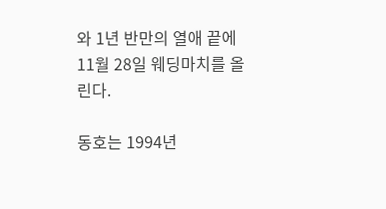와 1년 반만의 열애 끝에 11월 28일 웨딩마치를 올린다.

동호는 1994년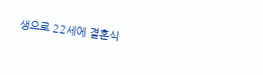생으로 22세에 결혼식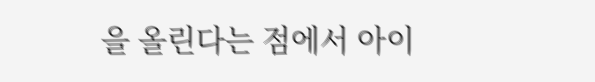을 올린다는 점에서 아이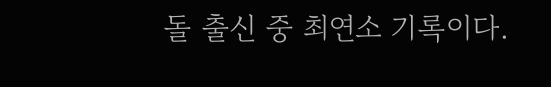돌 출신 중 최연소 기록이다.